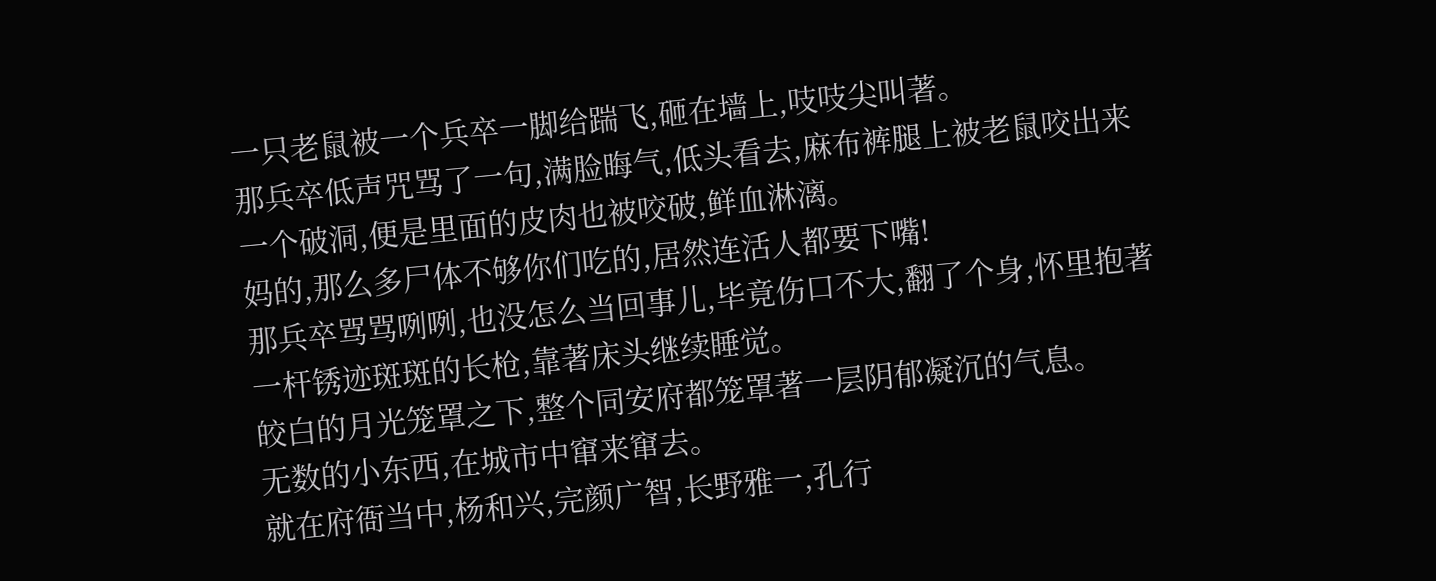一只老鼠被一个兵卒一脚给踹飞,砸在墙上,吱吱尖叫著。
那兵卒低声咒骂了一句,满脸晦气,低头看去,麻布裤腿上被老鼠咬出来一个破洞,便是里面的皮肉也被咬破,鲜血淋漓。
妈的,那么多尸体不够你们吃的,居然连活人都要下嘴!
那兵卒骂骂咧咧,也没怎么当回事儿,毕竟伤口不大,翻了个身,怀里抱著一杆锈迹斑斑的长枪,靠著床头继续睡觉。
皎白的月光笼罩之下,整个同安府都笼罩著一层阴郁凝沉的气息。
无数的小东西,在城市中窜来窜去。
就在府衙当中,杨和兴,完颜广智,长野雅一,孔行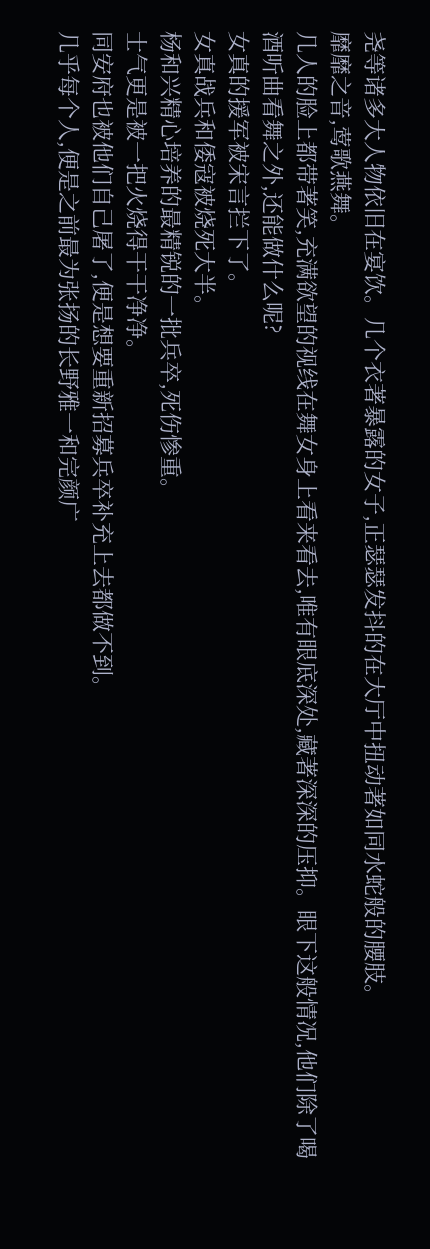尧等诸多大人物依旧在宴饮。几个衣著暴露的女子,正瑟瑟发抖的在大厅中扭动著如同水蛇般的腰肢。
靡靡之音,莺歌燕舞。
几人的脸上都带著笑,充满欲望的视线在舞女身上看来看去,唯有眼底深处,藏著深深的压抑。眼下这般情况,他们除了喝酒听曲看舞之外,还能做什么呢?
女真的援军被宋言拦下了。
女真战兵和倭寇被烧死大半。
杨和兴精心培养的最精锐的一批兵卒,死伤惨重。
士气更是被一把火烧得干干净净。
同安府也被他们自己屠了,便是想要重新招募兵卒补充上去都做不到。
几乎每个人,便是之前最为张扬的长野雅一和完颜广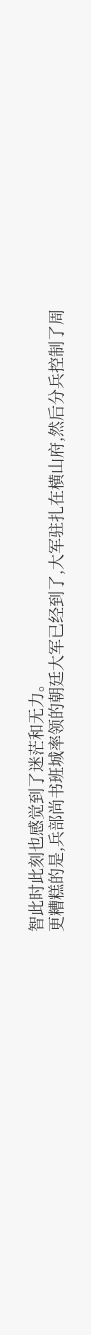智此时此刻也感觉到了迷茫和无力。
更糟糕的是,兵部尚书班城率领的朝廷大军已经到了,大军驻扎在横山府,然后分兵控制了周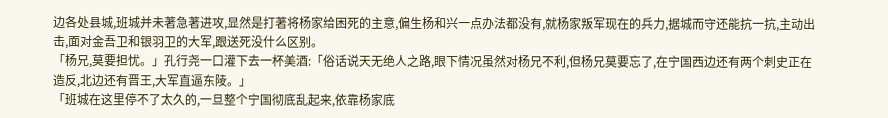边各处县城,班城并未著急著进攻,显然是打著将杨家给困死的主意,偏生杨和兴一点办法都没有,就杨家叛军现在的兵力,据城而守还能抗一抗,主动出击,面对金吾卫和银羽卫的大军,跟送死没什么区别。
「杨兄,莫要担忧。」孔行尧一口灌下去一杯美酒:「俗话说天无绝人之路,眼下情况虽然对杨兄不利,但杨兄莫要忘了,在宁国西边还有两个刺史正在造反,北边还有晋王,大军直逼东陵。」
「班城在这里停不了太久的,一旦整个宁国彻底乱起来,依靠杨家底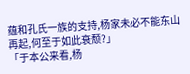蕴和孔氏一族的支持,杨家未必不能东山再起,何至于如此衰颓?」
「于本公来看,杨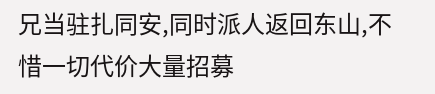兄当驻扎同安,同时派人返回东山,不惜一切代价大量招募